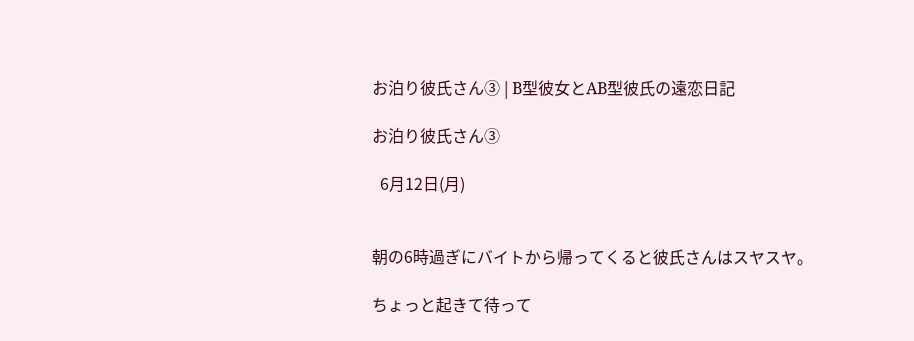お泊り彼氏さん③ | B型彼女とAB型彼氏の遠恋日記

お泊り彼氏さん③

  6月12日(月)


朝の6時過ぎにバイトから帰ってくると彼氏さんはスヤスヤ。

ちょっと起きて待って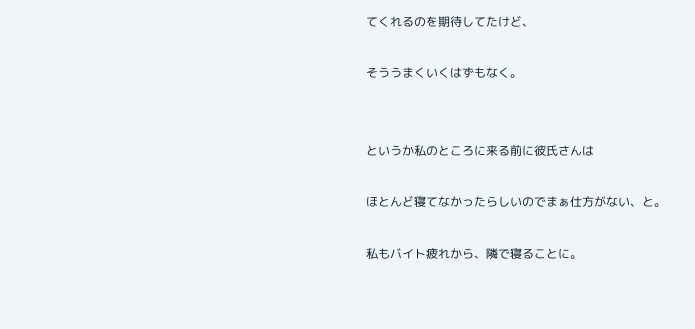てくれるのを期待してたけど、

そううまくいくはずもなく。


というか私のところに来る前に彼氏さんは

ほとんど寝てなかったらしいのでまぁ仕方がない、と。

私もバイト疲れから、隣で寝ることに。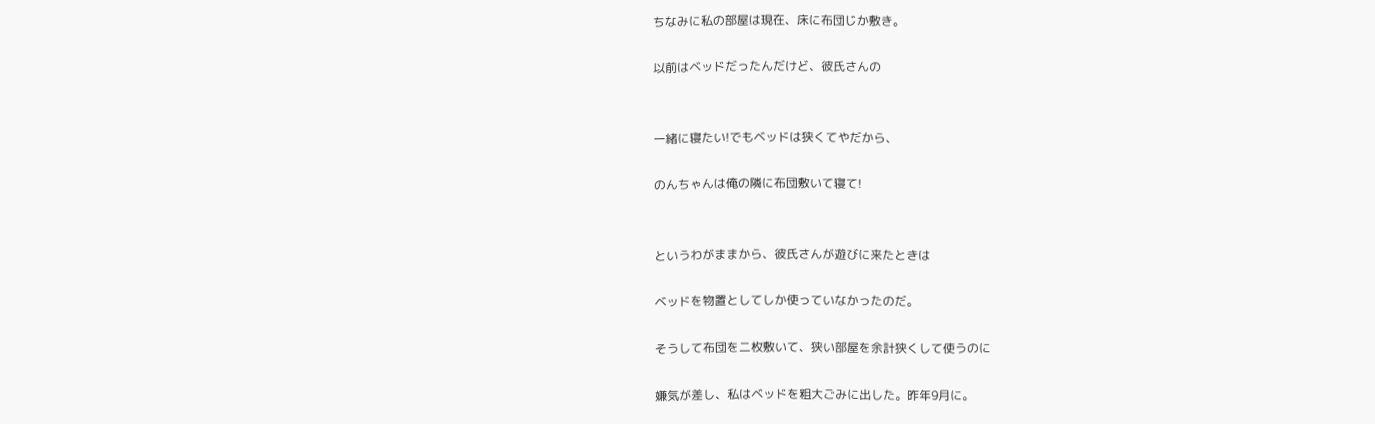ちなみに私の部屋は現在、床に布団じか敷き。

以前はベッドだったんだけど、彼氏さんの


一緒に寝たい!でもベッドは狭くてやだから、

のんちゃんは俺の隣に布団敷いて寝て!


というわがままから、彼氏さんが遊びに来たときは

ベッドを物置としてしか使っていなかったのだ。

そうして布団を二枚敷いて、狭い部屋を余計狭くして使うのに

嫌気が差し、私はベッドを粗大ごみに出した。昨年9月に。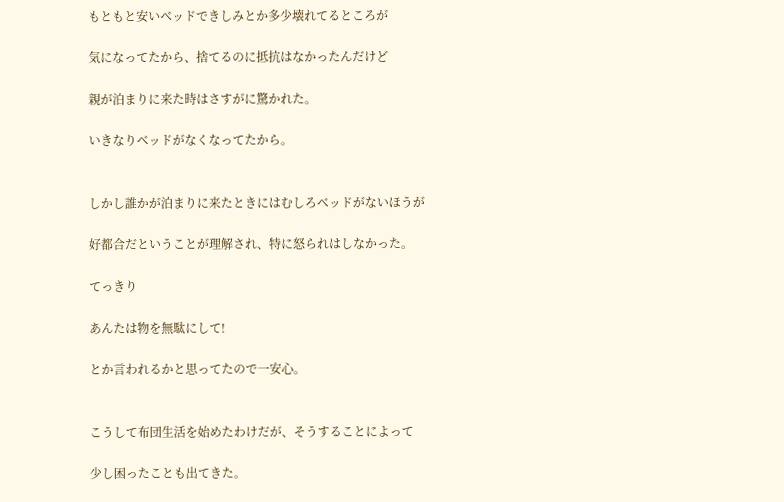もともと安いベッドできしみとか多少壊れてるところが

気になってたから、捨てるのに抵抗はなかったんだけど

親が泊まりに来た時はさすがに驚かれた。

いきなりベッドがなくなってたから。


しかし誰かが泊まりに来たときにはむしろベッドがないほうが

好都合だということが理解され、特に怒られはしなかった。

てっきり

あんたは物を無駄にして!

とか言われるかと思ってたので一安心。


こうして布団生活を始めたわけだが、そうすることによって

少し困ったことも出てきた。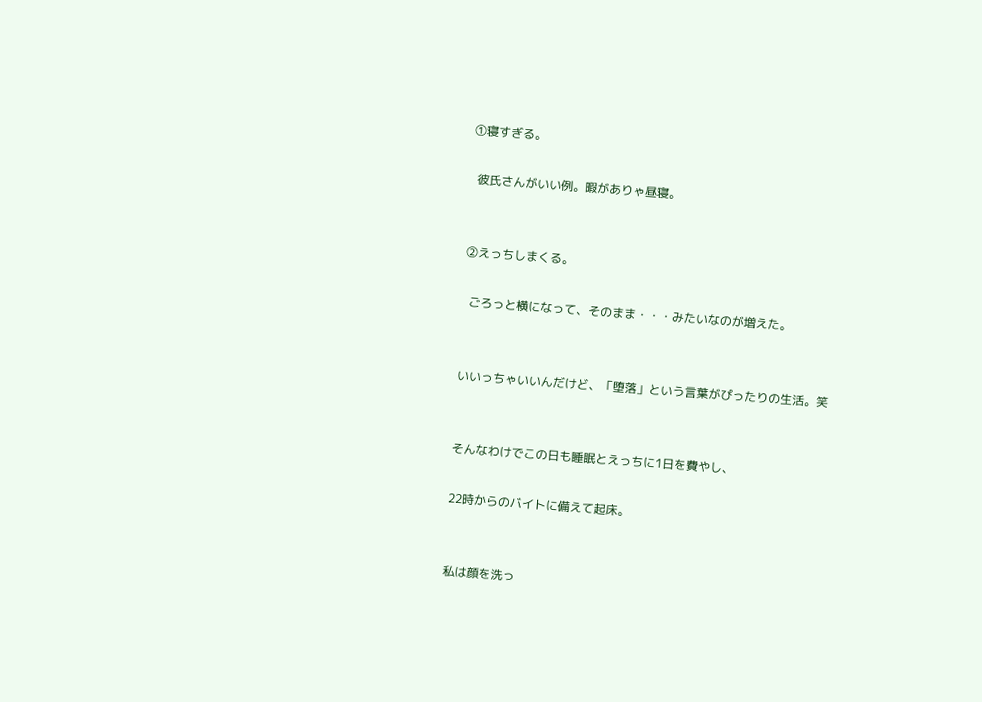①寝すぎる。

  彼氏さんがいい例。暇がありゃ昼寝。


②えっちしまくる。

  ごろっと横になって、そのまま・・・みたいなのが増えた。


いいっちゃいいんだけど、「堕落」という言葉がぴったりの生活。笑


そんなわけでこの日も睡眠とえっちに1日を費やし、

22時からのバイトに備えて起床。


私は顔を洗っ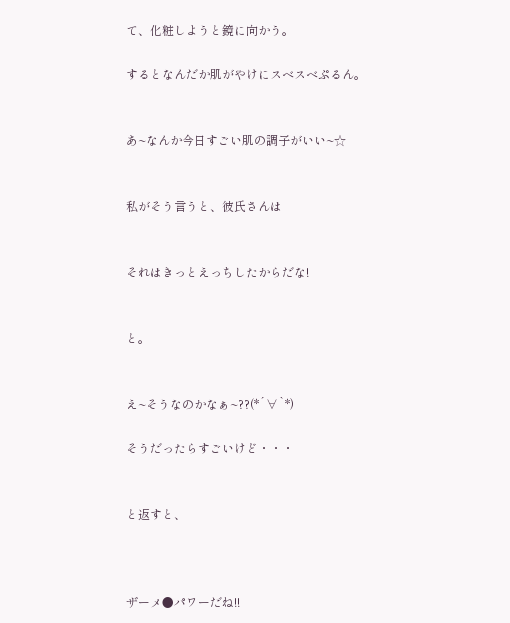て、化粧しようと鏡に向かう。

するとなんだか肌がやけにスベスベぷるん。


あ~なんか今日すごい肌の調子がいい~☆


私がそう言うと、彼氏さんは


それはきっとえっちしたからだな!


と。


え~そうなのかなぁ~??(*´∀`*)

そうだったらすごいけど・・・


と返すと、



ザーメ●パワーだね!!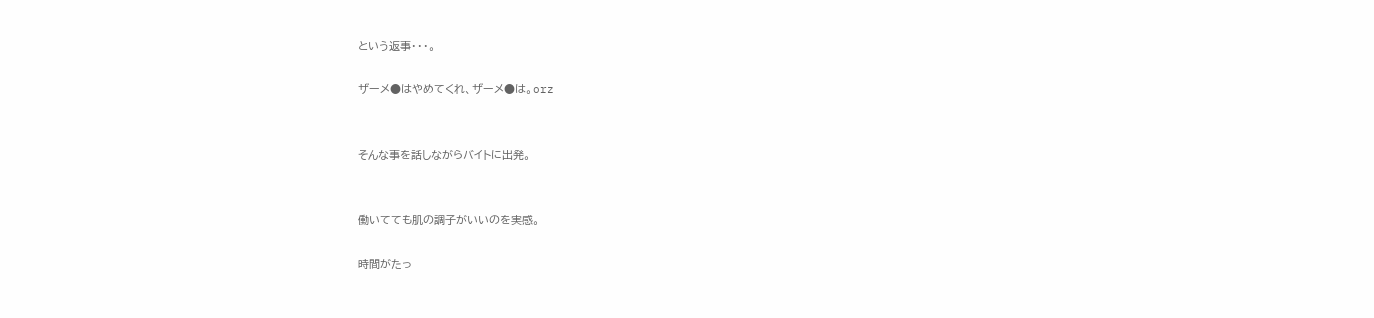という返事・・・。

ザーメ●はやめてくれ、ザーメ●は。orz


そんな事を話しながらバイトに出発。


働いてても肌の調子がいいのを実感。

時間がたっ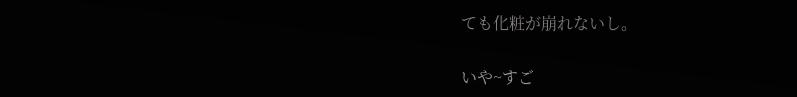ても化粧が崩れないし。


いや~すご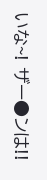いな~! ザー●ンは!!